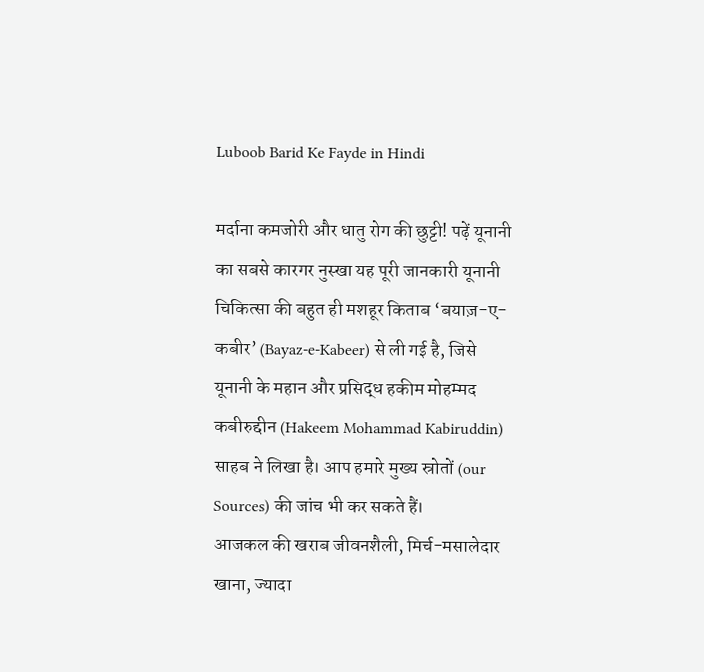Luboob Barid Ke Fayde in Hindi

मर्दाना कमजोरी और धातु रोग की छुट्टी! पढ़ें यूनानी का सबसे कारगर नुस्खा यह पूरी जानकारी यूनानी चिकित्सा की बहुत ही मशहूर किताब ‘बयाज़-ए-कबीर’ (Bayaz-e-Kabeer) से ली गई है, जिसे यूनानी के महान और प्रसिद्ध हकीम मोहम्मद कबीरुद्दीन (Hakeem Mohammad Kabiruddin) साहब ने लिखा है। आप हमारे मुख्य स्रोतों (our Sources) की जांच भी कर सकते हैं।
आजकल की खराब जीवनशैली, मिर्च-मसालेदार खाना, ज्यादा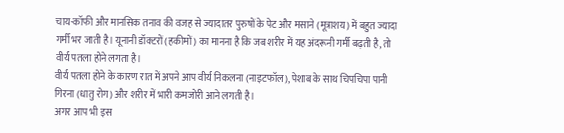चाय-कॉफी और मानसिक तनाव की वजह से ज्यादातर पुरुषों के पेट और मसाने (मूत्राशय) में बहुत ज्यादा गर्मी भर जाती है। यूनानी डॉक्टरों (हकीमों) का मानना है कि जब शरीर में यह अंदरूनी गर्मी बढ़ती है, तो वीर्य पतला होने लगता है।
वीर्य पतला होने के कारण रात में अपने आप वीर्य निकलना (नाइटफॉल), पेशाब के साथ चिपचिपा पानी गिरना (धातु रोग) और शरीर में भारी कमजोरी आने लगती है।
अगर आप भी इस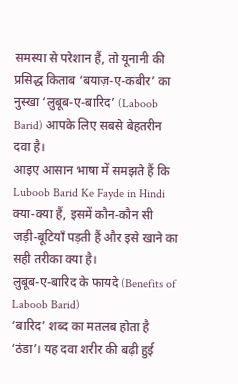समस्या से परेशान हैं, तो यूनानी की प्रसिद्ध किताब ‘बयाज़-ए-कबीर’ का नुस्खा ‘लुबूब-ए-बारिद’ (Laboob Barid) आपके लिए सबसे बेहतरीन दवा है।
आइए आसान भाषा में समझते हैं कि Luboob Barid Ke Fayde in Hindi क्या-क्या हैं, इसमें कौन-कौन सी जड़ी-बूटियाँ पड़ती हैं और इसे खाने का सही तरीका क्या है।
लुबूब-ए-बारिद के फायदे (Benefits of Laboob Barid)
‘बारिद’ शब्द का मतलब होता है ‘ठंडा’। यह दवा शरीर की बढ़ी हुई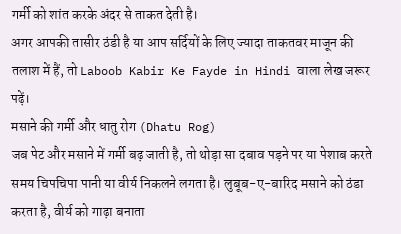गर्मी को शांत करके अंदर से ताकत देती है।
अगर आपकी तासीर ठंडी है या आप सर्दियों के लिए ज्यादा ताकतवर माजून की तलाश में हैं, तो Laboob Kabir Ke Fayde in Hindi वाला लेख जरूर पढ़ें।
मसाने की गर्मी और धातु रोग (Dhatu Rog)
जब पेट और मसाने में गर्मी बढ़ जाती है, तो थोड़ा सा दबाव पड़ने पर या पेशाब करते समय चिपचिपा पानी या वीर्य निकलने लगता है। लुबूब-ए-बारिद मसाने को ठंडा करता है, वीर्य को गाढ़ा बनाता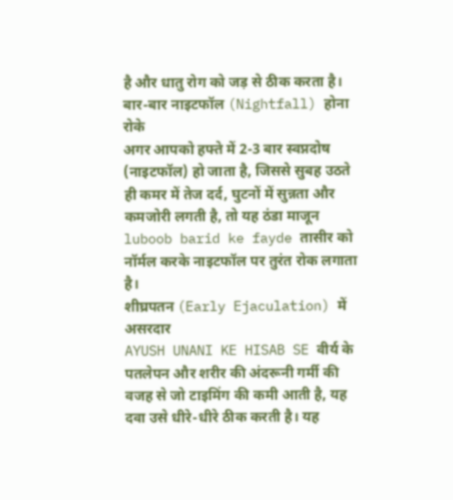है और धातु रोग को जड़ से ठीक करता है।
बार-बार नाइटफॉल (Nightfall) होना रोके
अगर आपको हफ्ते में 2-3 बार स्वप्नदोष (नाइटफॉल) हो जाता है, जिससे सुबह उठते ही कमर में तेज दर्द, घुटनों में सुन्नता और कमजोरी लगती है, तो यह ठंडा माजून luboob barid ke fayde तासीर को नॉर्मल करके नाइटफॉल पर तुरंत रोक लगाता है।
शीघ्रपतन (Early Ejaculation) में असरदार
AYUSH UNANI KE HISAB SE वीर्य के पतलेपन और शरीर की अंदरूनी गर्मी की वजह से जो टाइमिंग की कमी आती है, यह दवा उसे धीरे-धीरे ठीक करती है। यह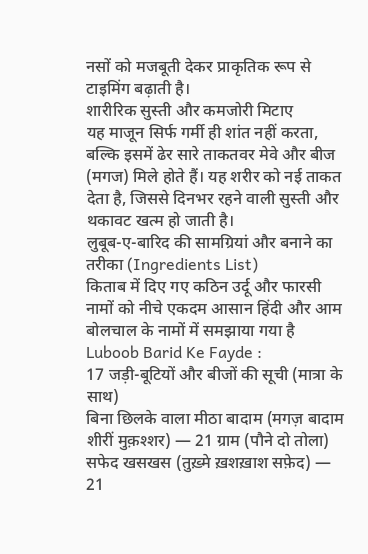नसों को मजबूती देकर प्राकृतिक रूप से टाइमिंग बढ़ाती है।
शारीरिक सुस्ती और कमजोरी मिटाए
यह माजून सिर्फ गर्मी ही शांत नहीं करता, बल्कि इसमें ढेर सारे ताकतवर मेवे और बीज (मगज) मिले होते हैं। यह शरीर को नई ताकत देता है, जिससे दिनभर रहने वाली सुस्ती और थकावट खत्म हो जाती है।
लुबूब-ए-बारिद की सामग्रियां और बनाने का तरीका (Ingredients List)
किताब में दिए गए कठिन उर्दू और फारसी नामों को नीचे एकदम आसान हिंदी और आम बोलचाल के नामों में समझाया गया है Luboob Barid Ke Fayde :
17 जड़ी-बूटियों और बीजों की सूची (मात्रा के साथ)
बिना छिलके वाला मीठा बादाम (मगज़ बादाम शीरीं मुक़श्शर) — 21 ग्राम (पौने दो तोला)
सफेद खसखस (तुख़्मे ख़शख़ाश सफ़ेद) — 21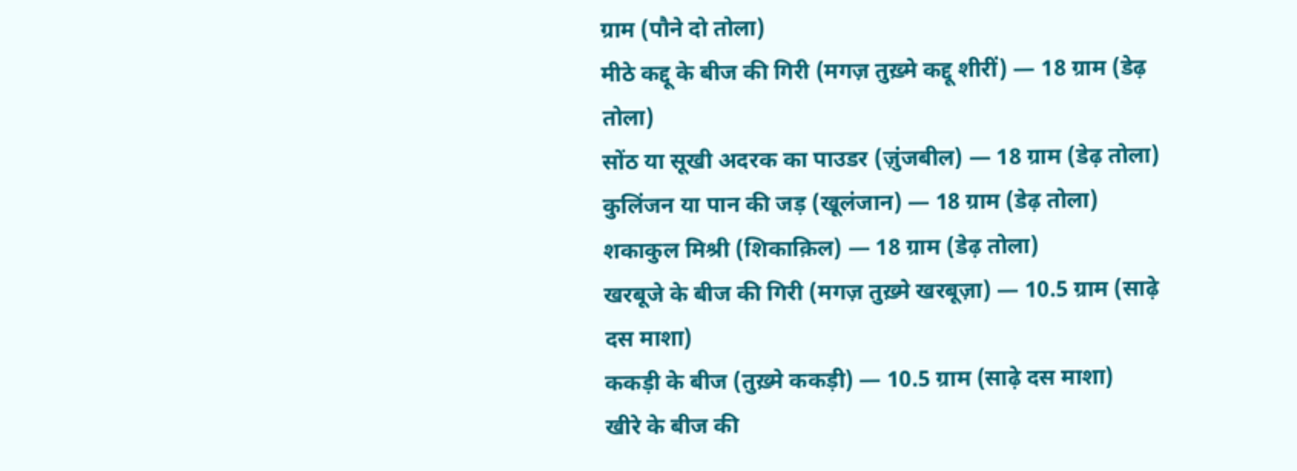ग्राम (पौने दो तोला)
मीठे कद्दू के बीज की गिरी (मगज़ तुख़्मे कद्दू शीरीं) — 18 ग्राम (डेढ़ तोला)
सोंठ या सूखी अदरक का पाउडर (ज़ुंजबील) — 18 ग्राम (डेढ़ तोला)
कुलिंजन या पान की जड़ (खूलंजान) — 18 ग्राम (डेढ़ तोला)
शकाकुल मिश्री (शिकाक़िल) — 18 ग्राम (डेढ़ तोला)
खरबूजे के बीज की गिरी (मगज़ तुख़्मे खरबूज़ा) — 10.5 ग्राम (साढ़े दस माशा)
ककड़ी के बीज (तुख़्मे ककड़ी) — 10.5 ग्राम (साढ़े दस माशा)
खीरे के बीज की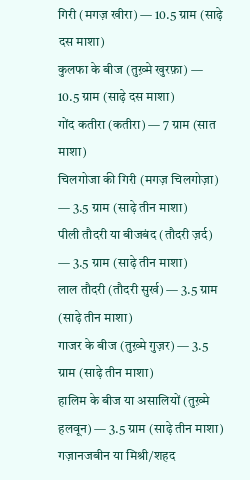गिरी (मगज़ खीरा) — 10.5 ग्राम (साढ़े दस माशा)
कुलफा के बीज (तुख़्मे खुरफ़ा) — 10.5 ग्राम (साढ़े दस माशा)
गोंद कतीरा (कतीरा) — 7 ग्राम (सात माशा)
चिलगोजा की गिरी (मगज़ चिलगोज़ा) — 3.5 ग्राम (साढ़े तीन माशा)
पीली तौदरी या बीजबंद (तौदरी ज़र्द) — 3.5 ग्राम (साढ़े तीन माशा)
लाल तौदरी (तौदरी सुर्ख) — 3.5 ग्राम (साढ़े तीन माशा)
गाजर के बीज (तुख़्मे गुज़र) — 3.5 ग्राम (साढ़े तीन माशा)
हालिम के बीज या असालियों (तुख़्मे हलवून) — 3.5 ग्राम (साढ़े तीन माशा)
गज़ानजबीन या मिश्री/शहद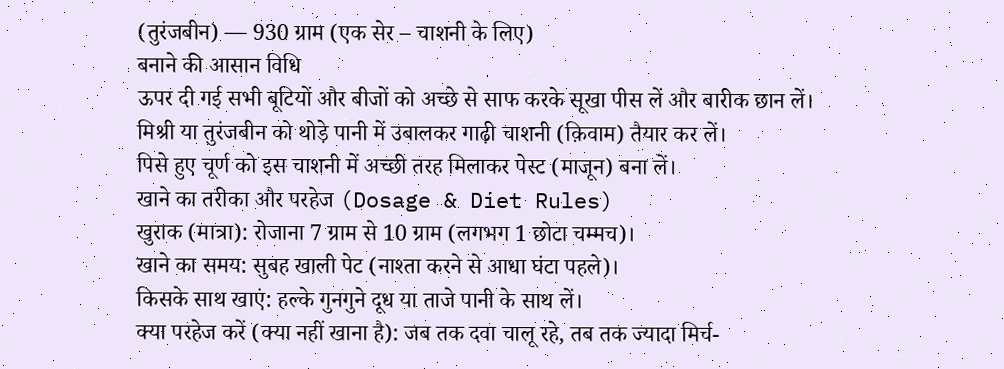(तुरंजबीन) — 930 ग्राम (एक सेर – चाशनी के लिए)
बनाने की आसान विधि
ऊपर दी गई सभी बूटियों और बीजों को अच्छे से साफ करके सूखा पीस लें और बारीक छान लें।
मिश्री या तुरंजबीन को थोड़े पानी में उबालकर गाढ़ी चाशनी (क़िवाम) तैयार कर लें।
पिसे हुए चूर्ण को इस चाशनी में अच्छी तरह मिलाकर पेस्ट (माजून) बना लें।
खाने का तरीका और परहेज (Dosage & Diet Rules)
खुराक (मात्रा): रोजाना 7 ग्राम से 10 ग्राम (लगभग 1 छोटा चम्मच)।
खाने का समय: सुबह खाली पेट (नाश्ता करने से आधा घंटा पहले)।
किसके साथ खाएं: हल्के गुनगुने दूध या ताजे पानी के साथ लें।
क्या परहेज करें (क्या नहीं खाना है): जब तक दवा चालू रहे, तब तक ज्यादा मिर्च-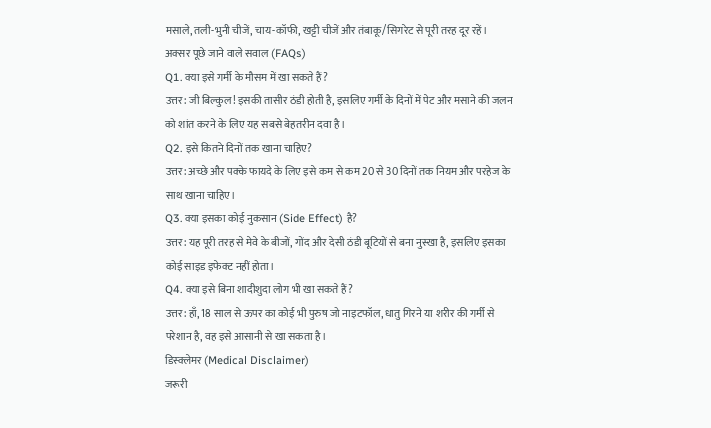मसाले, तली-भुनी चीजें, चाय-कॉफी, खट्टी चीजें और तंबाकू/सिगरेट से पूरी तरह दूर रहें।
अक्सर पूछे जाने वाले सवाल (FAQs)
Q1. क्या इसे गर्मी के मौसम में खा सकते हैं?
उत्तर: जी बिल्कुल! इसकी तासीर ठंडी होती है, इसलिए गर्मी के दिनों में पेट और मसाने की जलन को शांत करने के लिए यह सबसे बेहतरीन दवा है।
Q2. इसे कितने दिनों तक खाना चाहिए?
उत्तर: अच्छे और पक्के फायदे के लिए इसे कम से कम 20 से 30 दिनों तक नियम और परहेज के साथ खाना चाहिए।
Q3. क्या इसका कोई नुकसान (Side Effect) है?
उत्तर: यह पूरी तरह से मेवे के बीजों, गोंद और देसी ठंडी बूटियों से बना नुस्खा है, इसलिए इसका कोई साइड इफेक्ट नहीं होता।
Q4. क्या इसे बिना शादीशुदा लोग भी खा सकते हैं?
उत्तर: हाँ, 18 साल से ऊपर का कोई भी पुरुष जो नाइटफॉल, धातु गिरने या शरीर की गर्मी से परेशान है, वह इसे आसानी से खा सकता है।
डिस्क्लेमर (Medical Disclaimer)
जरूरी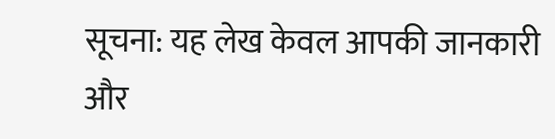सूचना: यह लेख केवल आपकी जानकारी और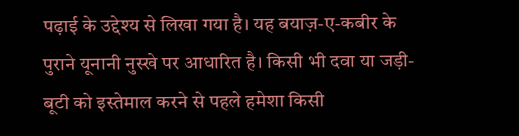पढ़ाई के उद्देश्य से लिखा गया है। यह बयाज़-ए-कबीर के पुराने यूनानी नुस्खे पर आधारित है। किसी भी दवा या जड़ी-बूटी को इस्तेमाल करने से पहले हमेशा किसी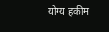योग्य हकीम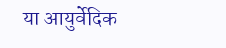या आयुर्वेदिक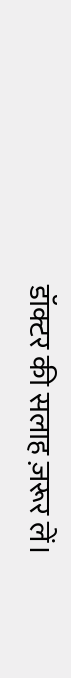डॉक्टर की सलाह ज़रूर लें।